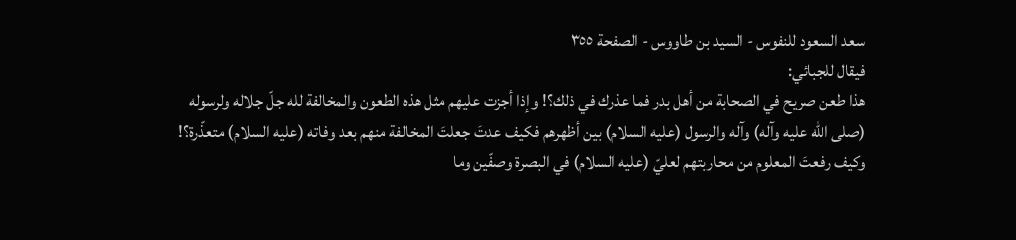سعد السعود للنفوس - السيد بن طاووس - الصفحة ٣٥٥
فيقال للجبائي:
هذا طعن صريح في الصحابة من أهل بدر فما عذرك في ذلك؟! وإذا أجزت عليهم مثل هذه الطعون والمخالفة لله جلّ جلاله ولرسوله (صلى الله عليه وآله) وآله والرسول (عليه السلام) بين أظهرهم فكيف عدتَ جعلتَ المخالفة منهم بعد وفاته (عليه السلام) متعذّرة؟! وكيف رفعتَ المعلوم من محاربتهم لعليّ (عليه السلام) في البصرة وصفّين وما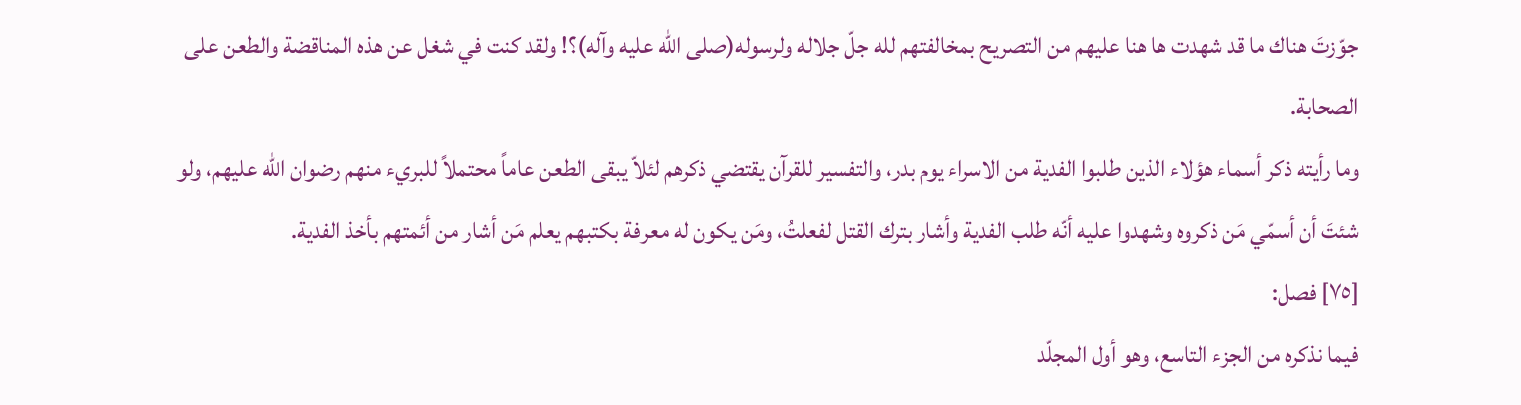جوّزتَ هناك ما قد شهدت ها هنا عليهم من التصريح بمخالفتهم لله جلّ جلاله ولرسوله(صلى الله عليه وآله)؟! ولقد كنت في شغل عن هذه المناقضة والطعن على الصحابة.
وما رأيته ذكر أسماء هؤلاء الذين طلبوا الفدية من الاسراء يوم بدر، والتفسير للقرآن يقتضي ذكرهم لئلاّ يبقى الطعن عاماً محتملاً للبريء منهم رضوان الله عليهم، ولو شئتَ أن أسمّي مَن ذكروه وشهدوا عليه أنّه طلب الفدية وأشار بترك القتل لفعلتُ، ومَن يكون له معرفة بكتبهم يعلم مَن أشار من أئمتهم بأخذ الفدية.
[٧٥] فصل:
فيما نذكره من الجزء التاسع، وهو أول المجلّد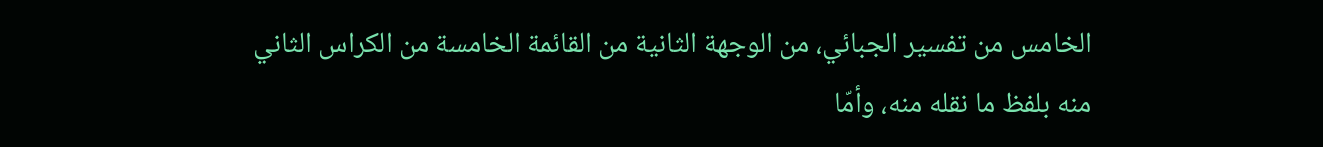الخامس من تفسير الجبائي، من الوجهة الثانية من القائمة الخامسة من الكراس الثاني منه بلفظ ما نقله منه، وأمّا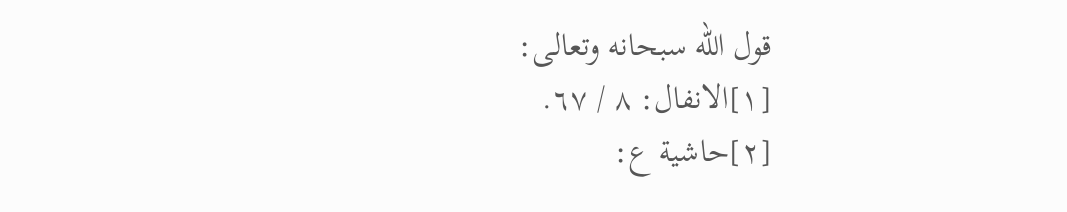قول الله سبحانه وتعالى:
[١]الانفال: ٨ / ٦٧.
[٢]حاشية ع: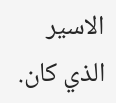الاسير الذي كان.